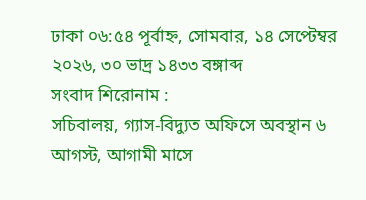ঢাকা ০৬:৫৪ পূর্বাহ্ন, সোমবার, ১৪ সেপ্টেম্বর ২০২৬, ৩০ ভাদ্র ১৪৩৩ বঙ্গাব্দ
সংবাদ শিরোনাম :
সচিবালয়, গ্যাস-বিদ্যুত অফিসে অবস্থান ৬ আগস্ট, আগামী মাসে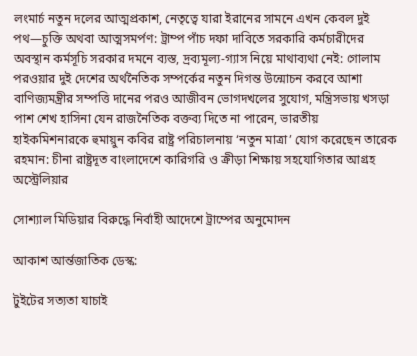লংমার্চ নতুন দলের আত্মপ্রকাশ, নেতৃত্বে যারা ইরানের সামনে এখন কেবল দুই পথ—চুক্তি অথবা আত্মসমর্পণ: ট্রাম্প পাঁচ দফা দাবিতে সরকারি কর্মচারীদের অবস্থান কর্মসূচি সরকার দমনে ব্যস্ত, দ্রব্যমূল্য-গ্যাস নিয়ে মাথাব্যথা নেই: গোলাম পরওয়ার দুই দেশের অর্থনৈতিক সম্পর্কের নতুন দিগন্ত উন্মোচন করবে আশা বাণিজ্যমন্ত্রীর সম্পত্তি দানের পরও আজীবন ভোগদখলের সুযোগ, মন্ত্রিসভায় খসড়া পাশ শেখ হাসিনা যেন রাজনৈতিক বক্তব্য দিতে না পারেন, ভারতীয় হাইকমিশনারকে হুমায়ুন কবির রাষ্ট্র পরিচালনায় ‘নতুন মাত্রা’ যোগ করেছেন তারেক রহমান: চীনা রাষ্ট্রদূত বাংলাদেশে কারিগরি ও ক্রীড়া শিক্ষায় সহযোগিতার আগ্রহ অস্ট্রেলিয়ার

সোশ্যাল মিডিয়ার বিরুদ্ধে নির্বাহী আদেশে ট্রাম্পের অনুমোদন

আকাশ আর্ন্তজাতিক ডেস্ক:

টুইটের সত্যতা যাচাই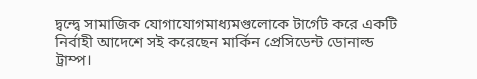দ্বন্দ্বে সামাজিক যোগাযোগমাধ্যমগুলোকে টার্গেট করে একটি নির্বাহী আদেশে সই করেছেন মার্কিন প্রেসিডেন্ট ডোনাল্ড ট্রাম্প।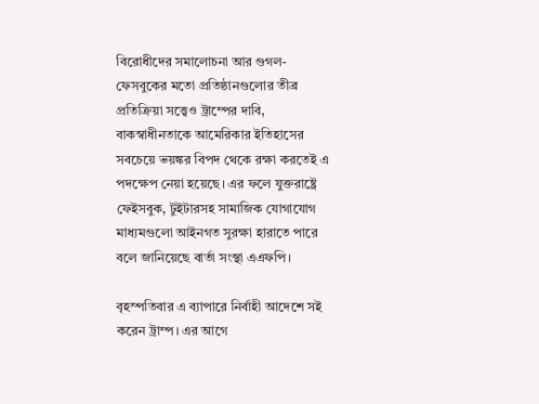বিরোধীদের সমালোচনা আর গুগল-ফেসবুকের মতো প্রতিষ্ঠানগুলোর তীব্র প্রতিক্রিয়া সত্ত্বেও ট্রাম্পের দাবি, বাকস্বাধীনতাকে আমেরিকার ইতিহাসের সবচেয়ে ভয়ঙ্কর বিপদ থেকে রক্ষা করতেই এ পদক্ষেপ নেয়া হয়েছে। এর ফলে যুক্তরাষ্ট্রে ফেইসবুক, টুইটারসহ সামাজিক যোগাযোগ মাধ্যমগুলো আইনগত সুরক্ষা হারাতে পারে বলে জানিয়েছে বার্তা সংস্থা এএফপি।

বৃহস্পতিবার এ ব্যাপারে নির্বাহী আদেশে সই করেন ট্রাম্প। এর আগে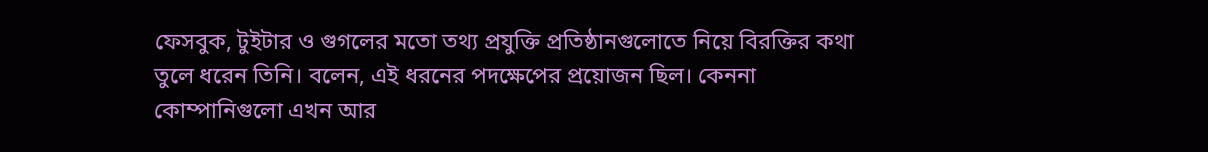ফেসবুক, টুইটার ও গুগলের মতো তথ্য প্রযুক্তি প্রতিষ্ঠানগুলোতে নিয়ে বিরক্তির কথা তুলে ধরেন তিনি। বলেন, এই ধরনের পদক্ষেপের প্রয়োজন ছিল। কেননা কোম্পানিগুলো এখন আর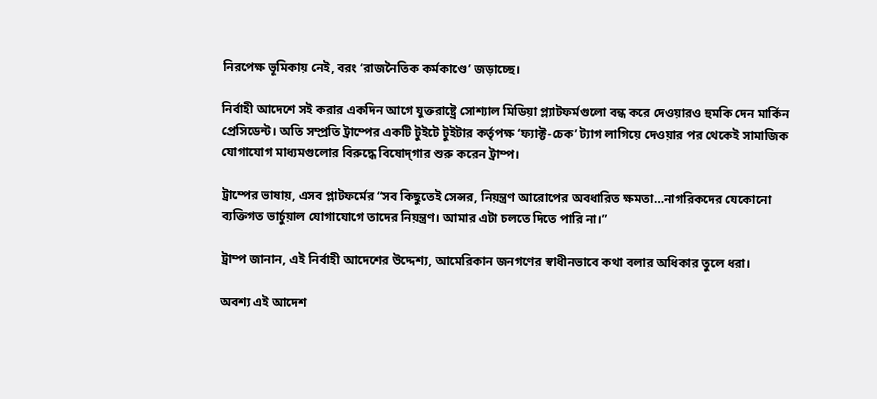নিরপেক্ষ ভূমিকায় নেই, বরং ‘রাজনৈতিক কর্মকাণ্ডে’ জড়াচ্ছে।

নির্বাহী আদেশে সই করার একদিন আগে যুক্তরাষ্ট্রে সোশ্যাল মিডিয়া প্ল্যাটফর্মগুলো বন্ধ করে দেওয়ারও হুমকি দেন মার্কিন প্রেসিডেন্ট। অতি সম্প্রতি ট্রাম্পের একটি টুইটে টুইটার কর্তৃপক্ষ ‘ফ্যাক্ট-চেক’ ট্যাগ লাগিয়ে দেওয়ার পর থেকেই সামাজিক যোগাযোগ মাধ্যমগুলোর বিরুদ্ধে বিষোদ্‌গার শুরু করেন ট্রাম্প।

ট্রাম্পের ভাষায়, এসব প্লাটফর্মের “সব কিছুতেই সেন্সর, নিয়ন্ত্রণ আরোপের অবধারিত ক্ষমতা…নাগরিকদের যেকোনো ব্যক্তিগত ভার্চুয়াল যোগাযোগে তাদের নিয়ন্ত্রণ। আমার এটা চলতে দিতে পারি না।”

ট্রাম্প জানান, এই নির্বাহী আদেশের উদ্দেশ্য, আমেরিকান জনগণের স্বাধীনভাবে কথা বলার অধিকার তুলে ধরা।

অবশ্য এই আদেশ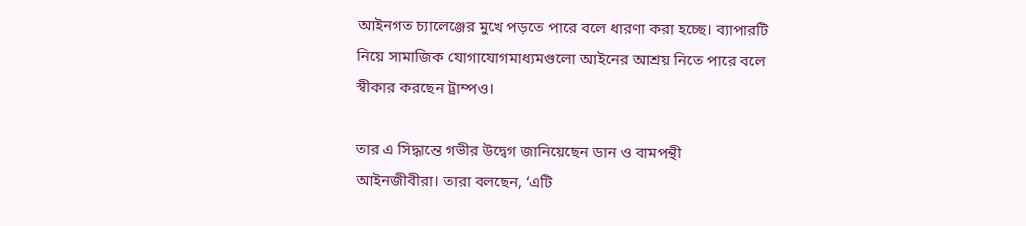আইনগত চ্যালেঞ্জের মুখে পড়তে পারে বলে ধারণা করা হচ্ছে। ব্যাপারটি নিয়ে সামাজিক যোগাযোগমাধ্যমগুলো আইনের আশ্রয় নিতে পারে বলে স্বীকার করছেন ট্রাম্পও।

তার এ সিদ্ধান্তে গভীর উদ্বেগ জানিয়েছেন ডান ও বামপন্থী আইনজীবীরা। তারা বলছেন, ‘এটি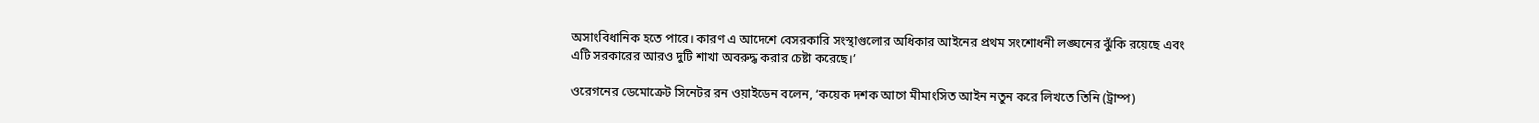অসাংবিধানিক হতে পারে। কারণ এ আদেশে বেসরকারি সংস্থাগুলোর অধিকার আইনের প্রথম সংশোধনী লঙ্ঘনের ঝুঁকি রয়েছে এবং এটি সরকারের আরও দুটি শাখা অবরুদ্ধ করার চেষ্টা করেছে।’

ওরেগনের ডেমোক্রেট সিনেটর রন ওয়াইডেন বলেন, ‘কয়েক দশক আগে মীমাংসিত আইন নতুন করে লিখতে তিনি (ট্রাম্প)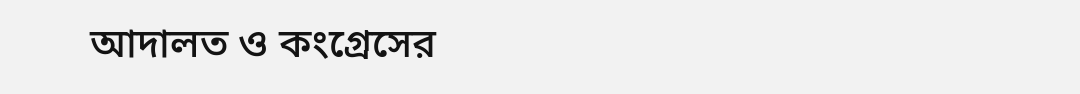আদালত ও কংগ্রেসের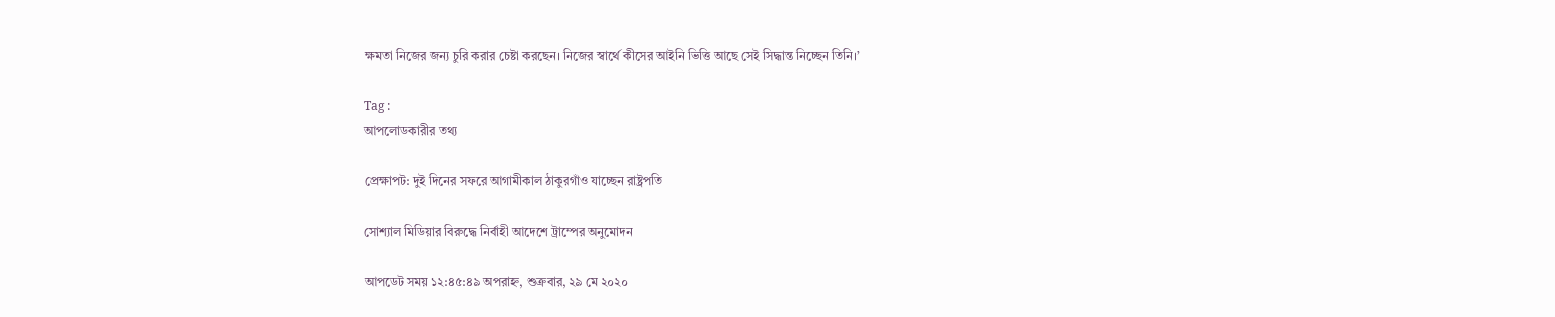ক্ষমতা নিজের জন্য চুরি করার চেষ্টা করছেন। নিজের স্বার্থে কীসের আইনি ভিত্তি আছে সেই সিদ্ধান্ত নিচ্ছেন তিনি।’

Tag :
আপলোডকারীর তথ্য

প্রেক্ষাপট: দুই দিনের সফরে আগামীকাল ঠাকুরগাঁও যাচ্ছেন রাষ্ট্রপতি

সোশ্যাল মিডিয়ার বিরুদ্ধে নির্বাহী আদেশে ট্রাম্পের অনুমোদন

আপডেট সময় ১২:৪৫:৪৯ অপরাহ্ন, শুক্রবার, ২৯ মে ২০২০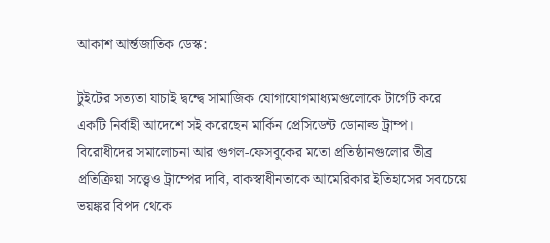আকাশ আর্ন্তজাতিক ডেস্ক:

টুইটের সত্যতা যাচাই দ্বন্দ্বে সামাজিক যোগাযোগমাধ্যমগুলোকে টার্গেট করে একটি নির্বাহী আদেশে সই করেছেন মার্কিন প্রেসিডেন্ট ডোনাল্ড ট্রাম্প। বিরোধীদের সমালোচনা আর গুগল-ফেসবুকের মতো প্রতিষ্ঠানগুলোর তীব্র প্রতিক্রিয়া সত্ত্বেও ট্রাম্পের দাবি, বাকস্বাধীনতাকে আমেরিকার ইতিহাসের সবচেয়ে ভয়ঙ্কর বিপদ থেকে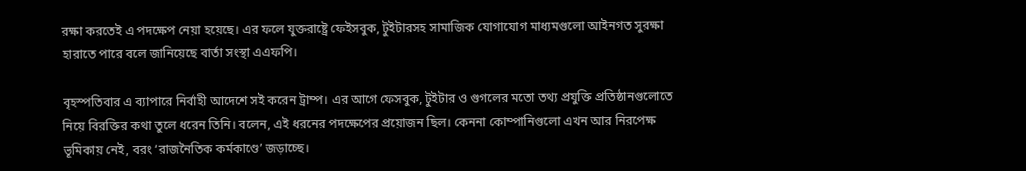রক্ষা করতেই এ পদক্ষেপ নেয়া হয়েছে। এর ফলে যুক্তরাষ্ট্রে ফেইসবুক, টুইটারসহ সামাজিক যোগাযোগ মাধ্যমগুলো আইনগত সুরক্ষা হারাতে পারে বলে জানিয়েছে বার্তা সংস্থা এএফপি।

বৃহস্পতিবার এ ব্যাপারে নির্বাহী আদেশে সই করেন ট্রাম্প। এর আগে ফেসবুক, টুইটার ও গুগলের মতো তথ্য প্রযুক্তি প্রতিষ্ঠানগুলোতে নিয়ে বিরক্তির কথা তুলে ধরেন তিনি। বলেন, এই ধরনের পদক্ষেপের প্রয়োজন ছিল। কেননা কোম্পানিগুলো এখন আর নিরপেক্ষ ভূমিকায় নেই, বরং ‘রাজনৈতিক কর্মকাণ্ডে’ জড়াচ্ছে।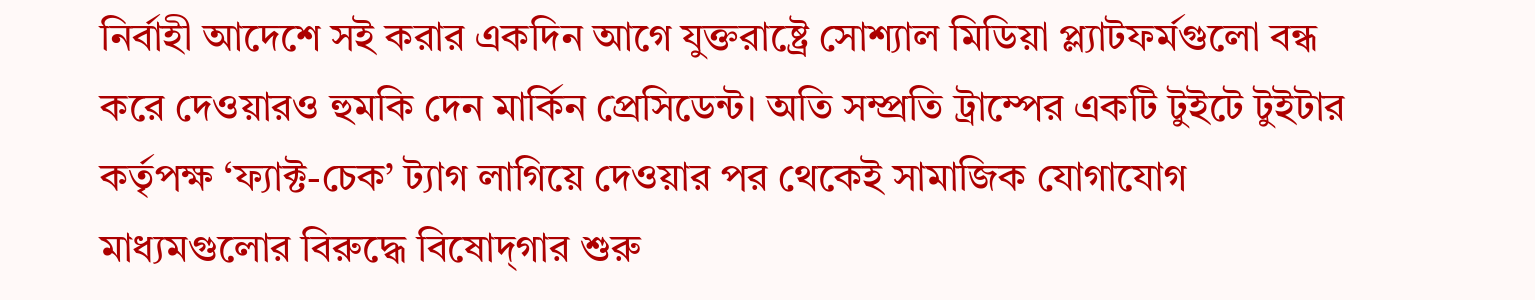নির্বাহী আদেশে সই করার একদিন আগে যুক্তরাষ্ট্রে সোশ্যাল মিডিয়া প্ল্যাটফর্মগুলো বন্ধ করে দেওয়ারও হুমকি দেন মার্কিন প্রেসিডেন্ট। অতি সম্প্রতি ট্রাম্পের একটি টুইটে টুইটার কর্তৃপক্ষ ‘ফ্যাক্ট-চেক’ ট্যাগ লাগিয়ে দেওয়ার পর থেকেই সামাজিক যোগাযোগ মাধ্যমগুলোর বিরুদ্ধে বিষোদ্‌গার শুরু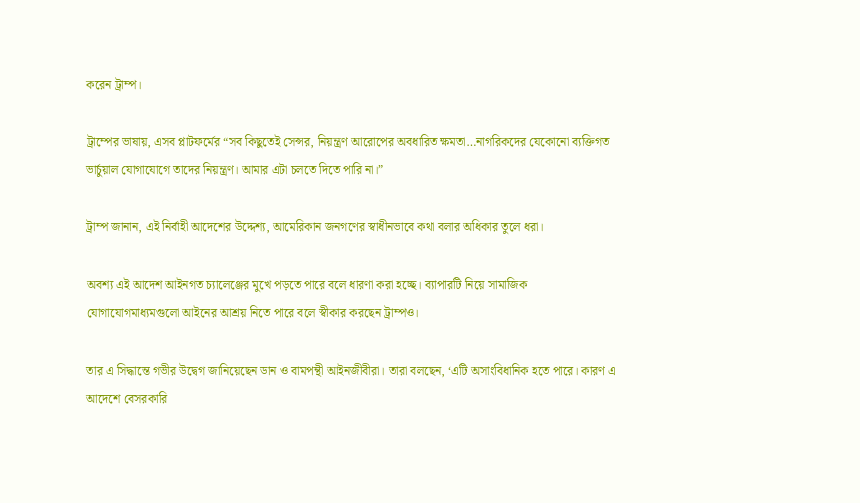করেন ট্রাম্প।

ট্রাম্পের ভাষায়, এসব প্লাটফর্মের “সব কিছুতেই সেন্সর, নিয়ন্ত্রণ আরোপের অবধারিত ক্ষমতা…নাগরিকদের যেকোনো ব্যক্তিগত ভার্চুয়াল যোগাযোগে তাদের নিয়ন্ত্রণ। আমার এটা চলতে দিতে পারি না।”

ট্রাম্প জানান, এই নির্বাহী আদেশের উদ্দেশ্য, আমেরিকান জনগণের স্বাধীনভাবে কথা বলার অধিকার তুলে ধরা।

অবশ্য এই আদেশ আইনগত চ্যালেঞ্জের মুখে পড়তে পারে বলে ধারণা করা হচ্ছে। ব্যাপারটি নিয়ে সামাজিক যোগাযোগমাধ্যমগুলো আইনের আশ্রয় নিতে পারে বলে স্বীকার করছেন ট্রাম্পও।

তার এ সিদ্ধান্তে গভীর উদ্বেগ জানিয়েছেন ডান ও বামপন্থী আইনজীবীরা। তারা বলছেন, ‘এটি অসাংবিধানিক হতে পারে। কারণ এ আদেশে বেসরকারি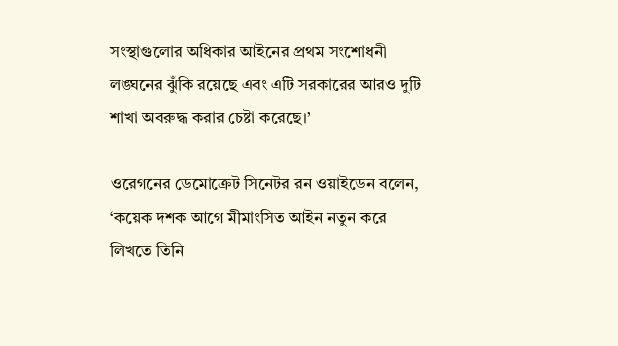সংস্থাগুলোর অধিকার আইনের প্রথম সংশোধনী লঙ্ঘনের ঝুঁকি রয়েছে এবং এটি সরকারের আরও দুটি শাখা অবরুদ্ধ করার চেষ্টা করেছে।’

ওরেগনের ডেমোক্রেট সিনেটর রন ওয়াইডেন বলেন, ‘কয়েক দশক আগে মীমাংসিত আইন নতুন করে লিখতে তিনি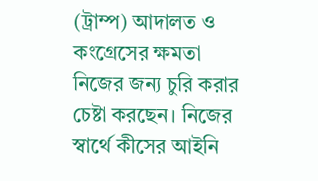(ট্রাম্প) আদালত ও কংগ্রেসের ক্ষমতা নিজের জন্য চুরি করার চেষ্টা করছেন। নিজের স্বার্থে কীসের আইনি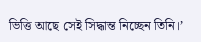ভিত্তি আছে সেই সিদ্ধান্ত নিচ্ছেন তিনি।’